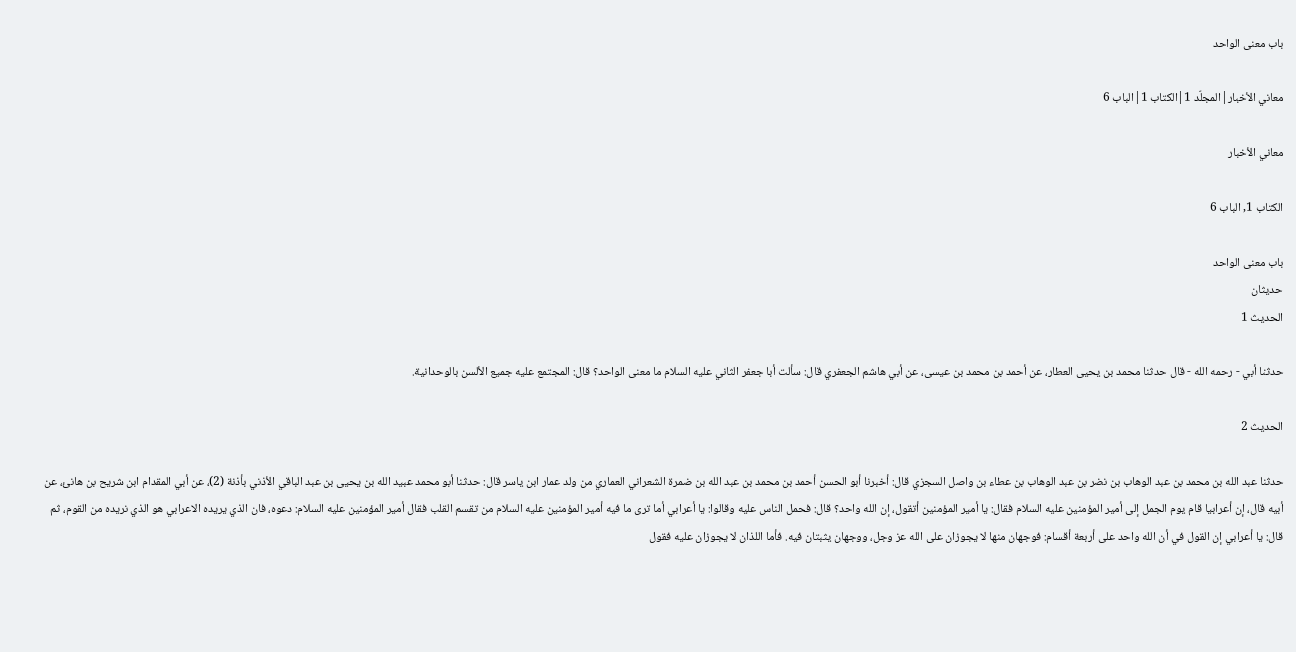باب معنى الواحد

معاني الأخبار|المجلّد 1|الكتاب 1|الباب 6

معاني الأخبار

الكتاب 1, الباب 6

باب معنى الواحد
حديثان
الحديث 1

حدثنا أبي - رحمه الله - قال حدثنا محمد بن يحيى العطار، عن أحمد بن محمد بن عيسى، عن أبي هاشم الجعفري قال: سألت أبا جعفر الثاني عليه السلام ما معنى الواحد؟ قال: المجتمع عليه جميع الألسن بالوحدانية.

الحديث 2

حدثنا عبد الله بن محمد بن عبد الوهاب بن نضر بن عبد الوهاب بن عطاء بن واصل السجزي قال: أخبرنا أبو الحسن أحمد بن محمد بن عبد الله بن ضمرة الشعراني العماري من ولد عمار ابن ياسر قال: حدثنا أبو محمد عبيد الله بن يحيى بن عبد الباقي الأذني بأذنة (2)، عن أبي المقدام ابن شريح بن هانئ، عن أبيه قال، إن أعرابيا قام يوم الجمل إلى أمير المؤمنين عليه السلام فقال: يا أمير المؤمنين أتقول، إن الله واحد؟ قال: فحمل الناس عليه وقالوا: يا أعرابي أما ترى ما فيه أمير المؤمنين عليه السلام من تقسم القلب فقال أمير المؤمنين عليه السلام: دعوه، فان الذي يريده الاعرابي هو الذي نريده من القوم، ثم قال: يا أعرابي إن القول في أن الله واحد على أربعة أقسام: فوجهان منها لا يجوزان على الله عز وجل، ووجهان يثبتان فيه. فأما اللذان لا يجوزان عليه فقول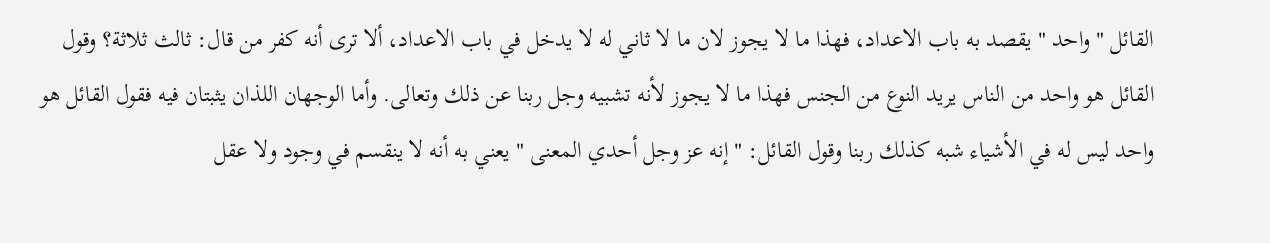القائل " واحد " يقصد به باب الاعداد، فهذا ما لا يجوز لان ما لا ثاني له لا يدخل في باب الاعداد، ألا ترى أنه كفر من قال: ثالث ثلاثة؟ وقول القائل هو واحد من الناس يريد النوع من الجنس فهذا ما لا يجوز لأنه تشبيه وجل ربنا عن ذلك وتعالى. وأما الوجهان اللذان يثبتان فيه فقول القائل هو واحد ليس له في الأشياء شبه كذلك ربنا وقول القائل: " إنه عز وجل أحدي المعنى " يعني به أنه لا ينقسم في وجود ولا عقل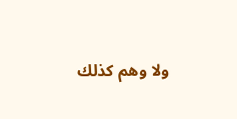ولا وهم كذلك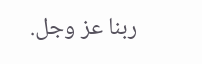ربنا عز وجل.